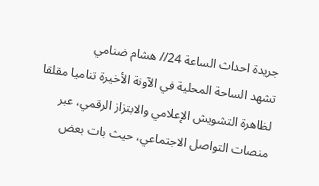جريدة احداث الساعة 24// هشام ضنامي
تشهد الساحة المحلية في الآونة الأخيرة تناميا مقلقا لظاهرة التشويش الإعلامي والابتزاز الرقمي، عبر منصات التواصل الاجتماعي، حيث بات بعض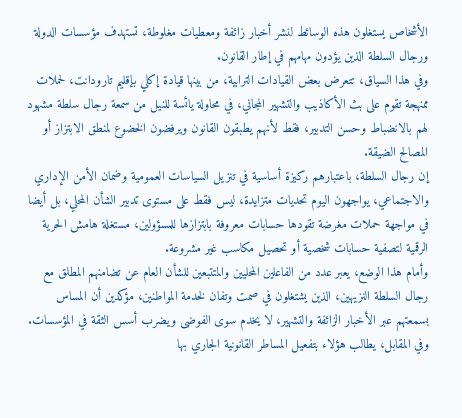الأشخاص يستغلون هذه الوسائط لنشر أخبار زائفة ومعطيات مغلوطة، تستهدف مؤسسات الدولة ورجال السلطة الذين يؤدون مهامهم في إطار القانون.
وفي هذا السياق، تتعرض بعض القيادات الترابية، من بينها قيادة إكلي بإقليم تارودانت، لحملات ممنهجة تقوم على بث الأكاذيب والتشهير المجاني، في محاولة يائسة للنيل من سمعة رجال سلطة مشهود لهم بالانضباط وحسن التدبير، فقط لأنهم يطبقون القانون ويرفضون الخضوع لمنطق الابتزاز أو المصالح الضيقة.
إن رجال السلطة، باعتبارهم ركيزة أساسية في تنزيل السياسات العمومية وضمان الأمن الإداري والاجتماعي، يواجهون اليوم تحديات متزايدة، ليس فقط على مستوى تدبير الشأن المحلي، بل أيضا في مواجهة حملات مغرضة تقودها حسابات معروفة بابتزازها للمسؤولين، مستغلة هامش الحرية الرقمية لتصفية حسابات شخصية أو تحصيل مكاسب غير مشروعة.
وأمام هذا الوضع، يعبر عدد من الفاعلين المحليين والمتتبعين للشأن العام عن تضامنهم المطلق مع رجال السلطة النزيهين، الذين يشتغلون في صمت وتفان لخدمة المواطنين، مؤكدين أن المساس بسمعتهم عبر الأخبار الزائفة والتشهير، لا يخدم سوى الفوضى ويضرب أسس الثقة في المؤسسات.
وفي المقابل، يطالب هؤلاء بتفعيل المساطر القانونية الجاري بها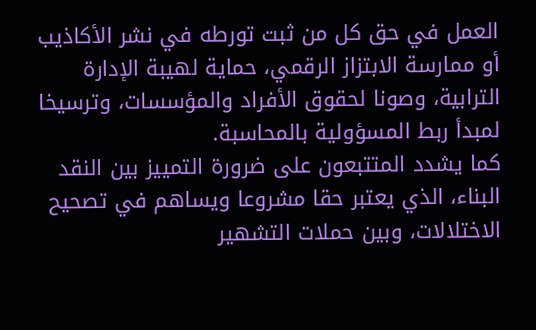العمل في حق كل من ثبت تورطه في نشر الأكاذيب أو ممارسة الابتزاز الرقمي، حماية لهيبة الإدارة الترابية، وصونا لحقوق الأفراد والمؤسسات، وترسيخا لمبدأ ربط المسؤولية بالمحاسبة.
كما يشدد المتتبعون على ضرورة التمييز بين النقد البناء، الذي يعتبر حقا مشروعا ويساهم في تصحيح الاختلالات، وبين حملات التشهير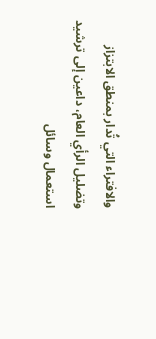والافتراء التي تُدار بمنطق الابتزاز وتضليل الرأي العام، داعين إلى ترشيد استعمال وسائل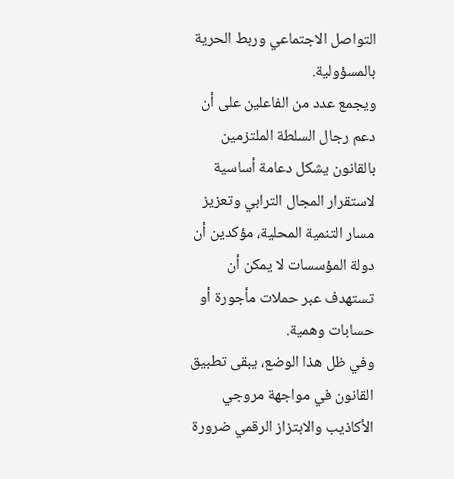التواصل الاجتماعي وربط الحرية بالمسؤولية.
ويجمع عدد من الفاعلين على أن دعم رجال السلطة الملتزمين بالقانون يشكل دعامة أساسية لاستقرار المجال الترابي وتعزيز مسار التنمية المحلية، مؤكدين أن دولة المؤسسات لا يمكن أن تستهدف عبر حملات مأجورة أو حسابات وهمية.
وفي ظل هذا الوضع، يبقى تطبيق القانون في مواجهة مروجي الأكاذيب والابتزاز الرقمي ضرورة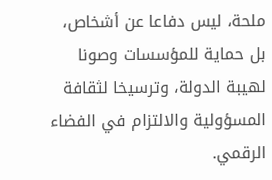ملحة، ليس دفاعا عن أشخاص، بل حماية للمؤسسات وصونا لهيبة الدولة، وترسيخا لثقافة المسؤولية والالتزام في الفضاء الرقمي.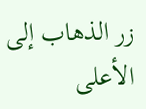زر الذهاب إلى الأعلى